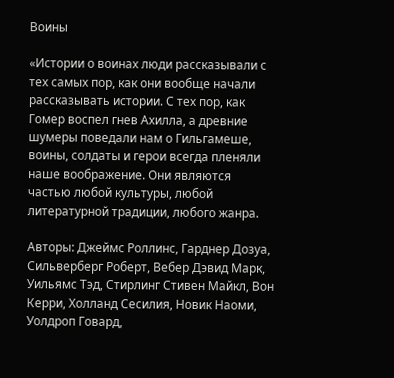Воины

«Истории о воинах люди рассказывали с тех самых пор, как они вообще начали рассказывать истории. С тех пор, как Гомер воспел гнев Ахилла, а древние шумеры поведали нам о Гильгамеше, воины, солдаты и герои всегда пленяли наше воображение. Они являются частью любой культуры, любой литературной традиции, любого жанра.

Авторы: Джеймс Роллинс, Гарднер Дозуа, Сильверберг Роберт, Вебер Дэвид Марк, Уильямс Тэд, Стирлинг Стивен Майкл, Вон Керри, Холланд Сесилия, Новик Наоми, Уолдроп Говард,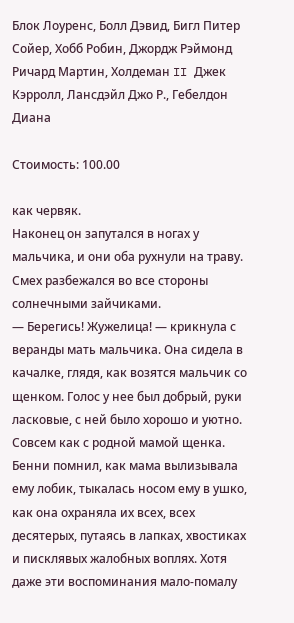Блок Лоуренс, Болл Дэвид, Бигл Питер Сойер, Хобб Робин, Джордж Рэймонд Ричард Мартин, Холдеман II Джек Кэрролл, Лансдэйл Джо Р., Гебелдон Диана

Стоимость: 100.00

как червяк.
Наконец он запутался в ногах у мальчика, и они оба рухнули на траву.
Смех разбежался во все стороны солнечными зайчиками.
— Берегись! Жужелица! — крикнула с веранды мать мальчика. Она сидела в качалке, глядя, как возятся мальчик со щенком. Голос у нее был добрый, руки ласковые, с ней было хорошо и уютно.
Совсем как с родной мамой щенка.
Бенни помнил, как мама вылизывала ему лобик, тыкалась носом ему в ушко, как она охраняла их всех, всех десятерых, путаясь в лапках, хвостиках и писклявых жалобных воплях. Хотя даже эти воспоминания мало-помалу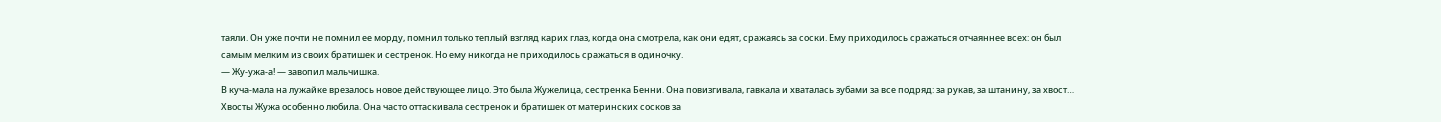таяли. Он уже почти не помнил ее морду, помнил только теплый взгляд карих глаз, когда она смотрела, как они едят, сражаясь за соски. Ему приходилось сражаться отчаяннее всех: он был самым мелким из своих братишек и сестренок. Но ему никогда не приходилось сражаться в одиночку.
— Жу-ужа-а! — завопил мальчишка.
В куча-мала на лужайке врезалось новое действующее лицо. Это была Жужелица, сестренка Бенни. Она повизгивала, гавкала и хваталась зубами за все подряд: за рукав, за штанину, за хвост… Хвосты Жужа особенно любила. Она часто оттаскивала сестренок и братишек от материнских сосков за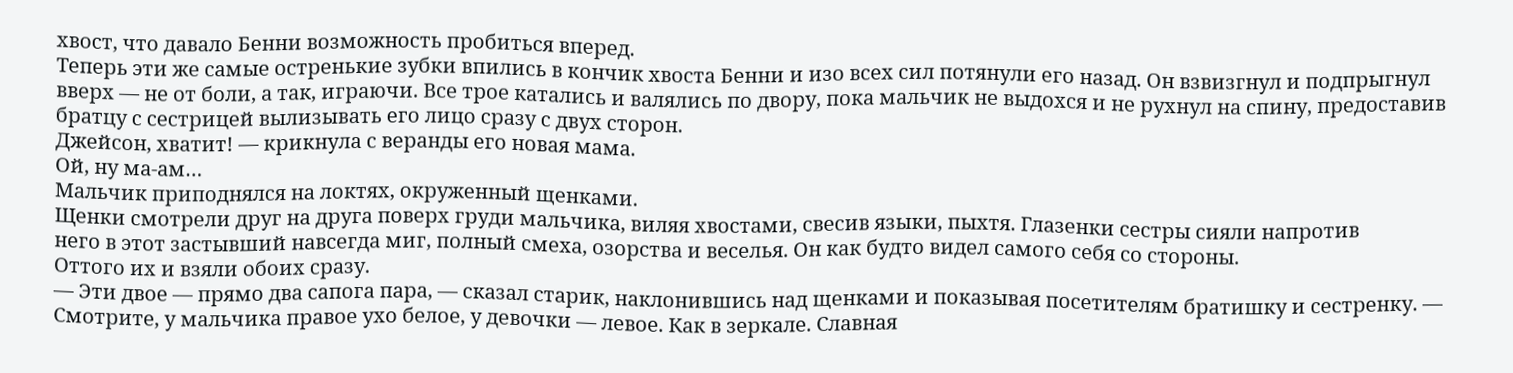хвост, что давало Бенни возможность пробиться вперед.
Теперь эти же самые остренькие зубки впились в кончик хвоста Бенни и изо всех сил потянули его назад. Он взвизгнул и подпрыгнул вверх — не от боли, а так, играючи. Все трое катались и валялись по двору, пока мальчик не выдохся и не рухнул на спину, предоставив братцу с сестрицей вылизывать его лицо сразу с двух сторон.
Джейсон, хватит! — крикнула с веранды его новая мама.
Ой, ну ма-ам…
Мальчик приподнялся на локтях, окруженный щенками.
Щенки смотрели друг на друга поверх груди мальчика, виляя хвостами, свесив языки, пыхтя. Глазенки сестры сияли напротив
него в этот застывший навсегда миг, полный смеха, озорства и веселья. Он как будто видел самого себя со стороны.
Оттого их и взяли обоих сразу.
— Эти двое — прямо два сапога пара, — сказал старик, наклонившись над щенками и показывая посетителям братишку и сестренку. — Смотрите, у мальчика правое ухо белое, у девочки — левое. Как в зеркале. Славная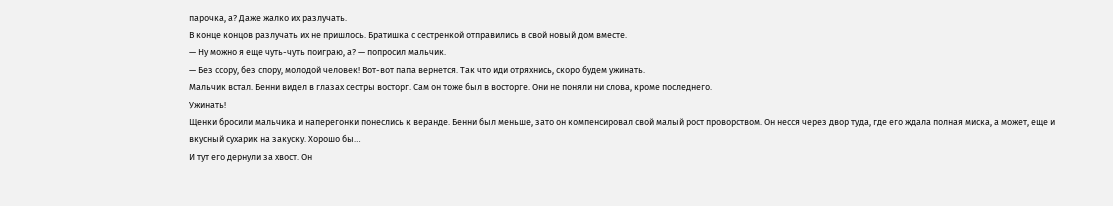парочка, а? Даже жалко их разлучать.
В конце концов разлучать их не пришлось. Братишка с сестренкой отправились в свой новый дом вместе.
— Ну можно я еще чуть-чуть поиграю, а? — попросил мальчик.
— Без ссору, без спору, молодой человек! Вот-вот папа вернется. Так что иди отряхнись, скоро будем ужинать.
Мальчик встал. Бенни видел в глазах сестры восторг. Сам он тоже был в восторге. Они не поняли ни слова, кроме последнего.
Ужинать!
Щенки бросили мальчика и наперегонки понеслись к веранде. Бенни был меньше, зато он компенсировал свой малый рост проворством. Он несся через двор туда, где его ждала полная миска, а может, еще и вкусный сухарик на закуску. Хорошо бы…
И тут его дернули за хвост. Он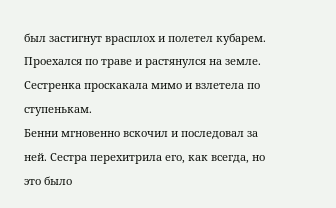был застигнут врасплох и полетел кубарем. Проехался по траве и растянулся на земле.
Сестренка проскакала мимо и взлетела по ступенькам.
Бенни мгновенно вскочил и последовал за ней. Сестра перехитрила его, как всегда, но это было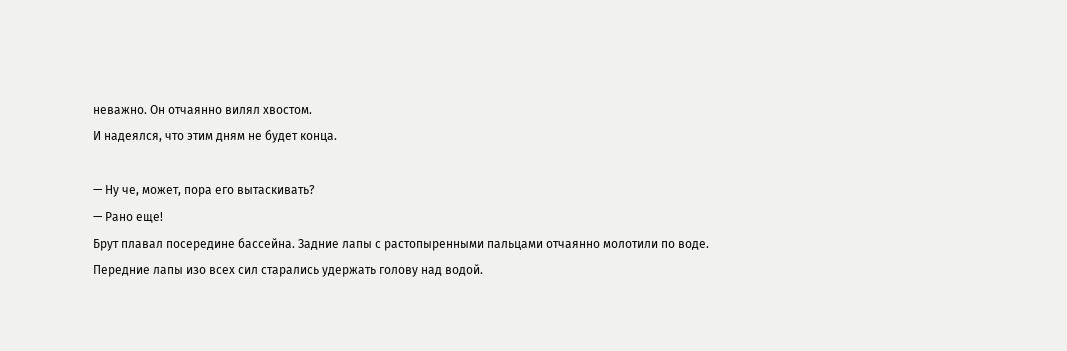неважно. Он отчаянно вилял хвостом.
И надеялся, что этим дням не будет конца.

— Ну че, может, пора его вытаскивать?
— Рано еще!
Брут плавал посередине бассейна. Задние лапы с растопыренными пальцами отчаянно молотили по воде. Передние лапы изо всех сил старались удержать голову над водой.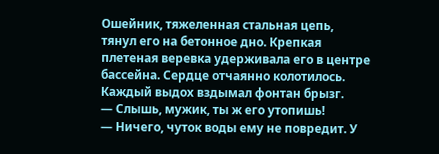Ошейник, тяжеленная стальная цепь, тянул его на бетонное дно. Крепкая плетеная веревка удерживала его в центре бассейна. Сердце отчаянно колотилось. Каждый выдох вздымал фонтан брызг.
— Слышь, мужик, ты ж его утопишь!
— Ничего, чуток воды ему не повредит. У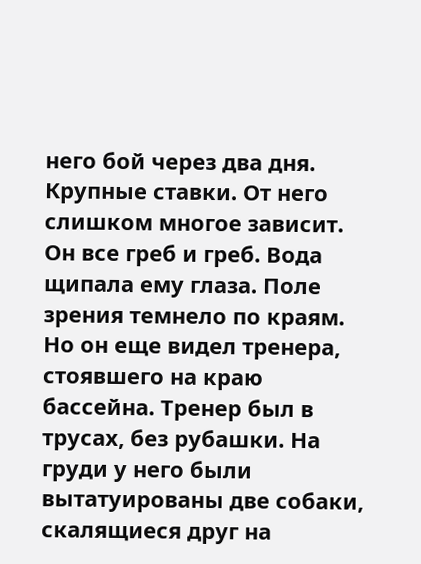него бой через два дня. Крупные ставки. От него слишком многое зависит.
Он все греб и греб. Вода щипала ему глаза. Поле зрения темнело по краям. Но он еще видел тренера, стоявшего на краю бассейна. Тренер был в трусах, без рубашки. На груди у него были вытатуированы две собаки, скалящиеся друг на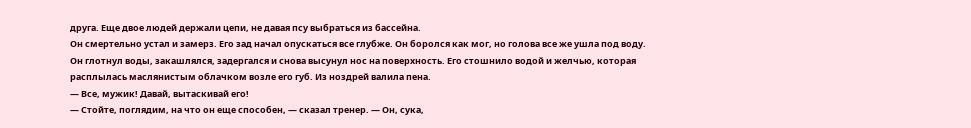друга. Еще двое людей держали цепи, не давая псу выбраться из бассейна.
Он смертельно устал и замерз. Его зад начал опускаться все глубже. Он боролся как мог, но голова все же ушла под воду. Он глотнул воды, закашлялся, задергался и снова высунул нос на поверхность. Его стошнило водой и желчью, которая расплылась маслянистым облачком возле его губ. Из ноздрей валила пена.
— Все, мужик! Давай, вытаскивай его!
— Стойте, поглядим, на что он еще способен, — сказал тренер. — Он, сука,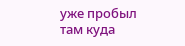уже пробыл там куда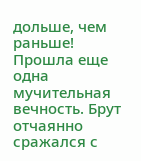дольше, чем раньше!
Прошла еще одна мучительная вечность. Брут отчаянно сражался с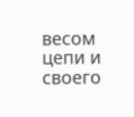весом цепи и своего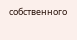собственного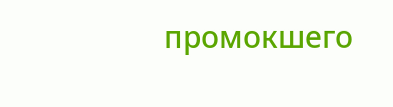промокшего